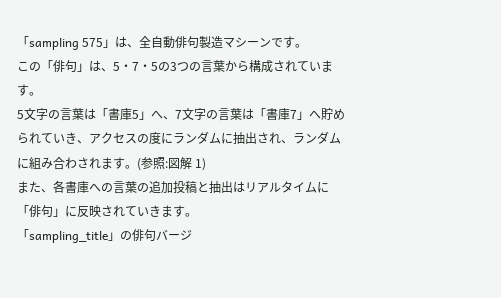「sampling 575」は、全自動俳句製造マシーンです。
この「俳句」は、5・7・5の3つの言葉から構成されています。
5文字の言葉は「書庫5」へ、7文字の言葉は「書庫7」へ貯められていき、アクセスの度にランダムに抽出され、ランダムに組み合わされます。(参照:図解 1)
また、各書庫への言葉の追加投稿と抽出はリアルタイムに「俳句」に反映されていきます。
「sampling_title」の俳句バージ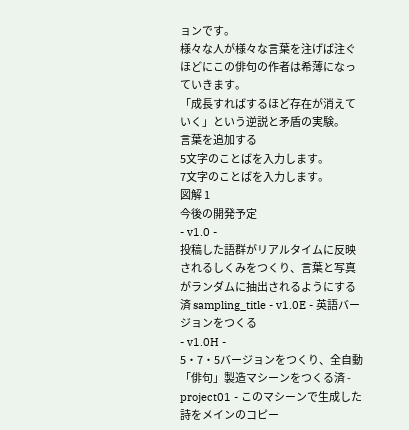ョンです。
様々な人が様々な言葉を注げば注ぐほどにこの俳句の作者は希薄になっていきます。
「成長すればするほど存在が消えていく」という逆説と矛盾の実験。
言葉を追加する
5文字のことばを入力します。
7文字のことばを入力します。
図解 1
今後の開発予定
- v1.0 -
投稿した語群がリアルタイムに反映されるしくみをつくり、言葉と写真がランダムに抽出されるようにする済 sampling_title - v1.0E - 英語バージョンをつくる
- v1.0H -
5・7・5バージョンをつくり、全自動「俳句」製造マシーンをつくる済 - project01 - このマシーンで生成した詩をメインのコピー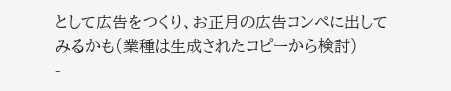として広告をつくり、お正月の広告コンペに出してみるかも(業種は生成されたコピーから検討)
-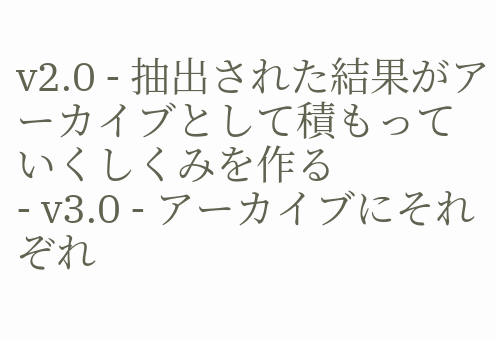v2.0 - 抽出された結果がアーカイブとして積もっていくしくみを作る
- v3.0 - アーカイブにそれぞれ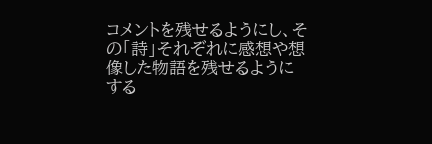コメントを残せるようにし、その「詩」それぞれに感想や想像した物語を残せるようにする